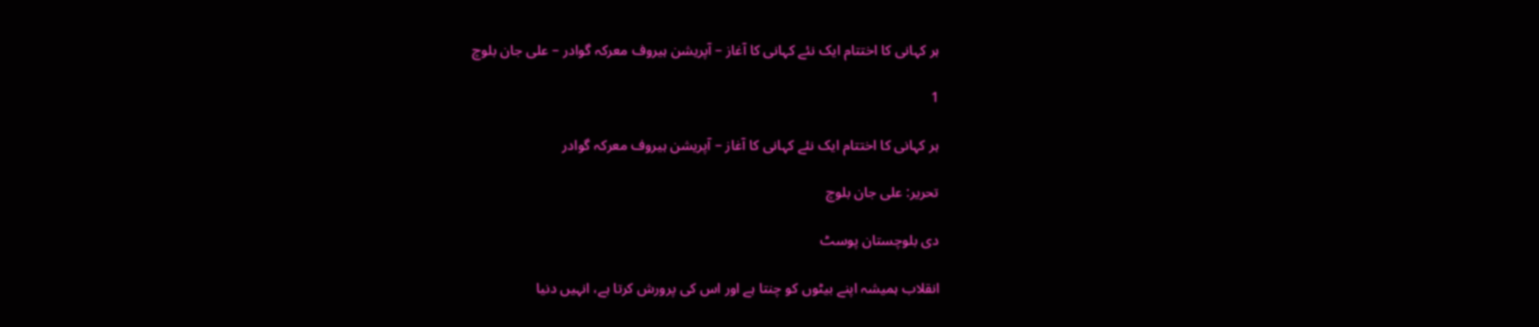ہر کہانی کا اختتام ایک نئے کہانی کا آغاز – آپریشن ہیروف معرکہ گوادر – علی جان بلوچ

1

ہر کہانی کا اختتام ایک نئے کہانی کا آغاز – آپریشن ہیروف معرکہ گوادر

تحریر: علی جان بلوچ

دی بلوچستان پوسٹ

انقلاب ہمیشہ اپنے بیٹوں کو چنتا ہے اور اس کی پرورش کرتا ہے، انہیں دنیا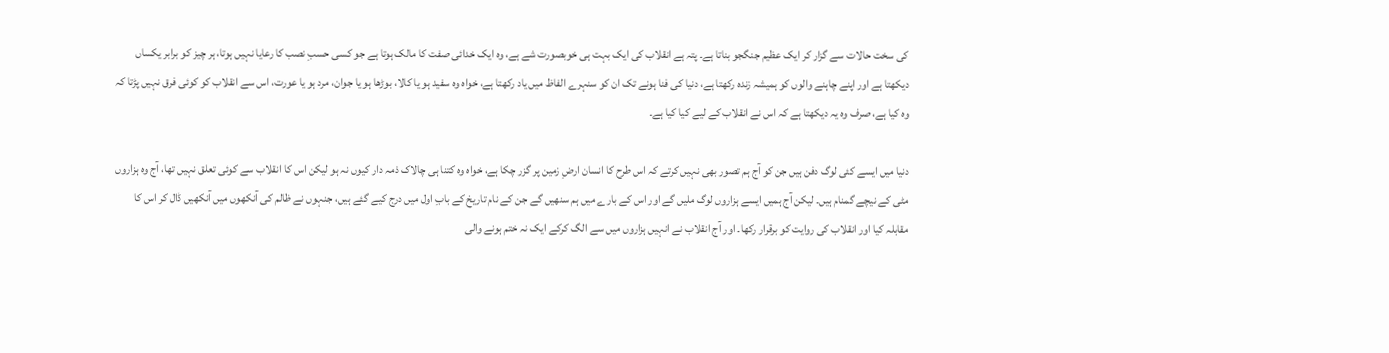کی سخت حالات سے گزار کر ایک عظیم جنگجو بناتا ہے۔ پتہ ہے انقلاب کی ایک بہت ہی خوبصورت شے ہے، وہ ایک خدائی صفت کا مالک ہوتا ہے جو کسی حسبِ نصب کا رعایا نہیں ہوتا، ہر چیز کو برابر یکساں دیکھتا ہے اور اپنے چاہنے والوں کو ہمیشہ زندہ رکھتا ہے، دنیا کی فنا ہونے تک ان کو سنہرے الفاظ میں یاد رکھتا ہے، خواہ وہ سفید ہو یا کالا، بوڑھا ہو یا جوان، مرد ہو یا عورت، اس سے انقلاب کو کوئی فرق نہیں پڑتا کہ وہ کیا ہے، صرف وہ یہ دیکھتا ہے کہ اس نے انقلاب کے لیے کیا کیا ہے۔

دنیا میں ایسے کئی لوگ دفن ہیں جن کو آج ہم تصور بھی نہیں کرتے کہ اس طرح کا انسان ارضِ زمین پر گزر چکا ہے، خواہ وہ کتنا ہی چالاک ذمہ دار کیوں نہ ہو لیکن اس کا انقلاب سے کوئی تعلق نہیں تھا، آج وہ ہزاروں مٹی کے نیچے گمنام ہیں۔ لیکن آج ہمیں ایسے ہزاروں لوگ ملیں گے اور اس کے بارے میں ہم سنھیں گے جن کے نام تاریخ کے بابِ اول میں درج کیے گئے ہیں، جنہوں نے ظالم کی آنکھوں میں آنکھیں ڈال کر اس کا مقابلہ کیا اور انقلاب کی روایت کو برقرار رکھا۔ اور آج انقلاب نے انہیں ہزاروں میں سے الگ کرکے ایک نہ ختم ہونے والی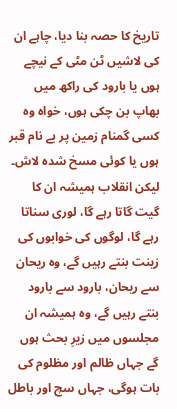تاریخ کا حصہ بنا دیا، چاہے ان کی لاشیں ٹن مٹی کے نیچے ہوں یا بارود کی راکھ میں بھاپ بن چکی ہوں، خواہ وہ کسی گمنام زمین پر بے نام قبر ہوں یا کوئی مسخ شدہ لاش۔ لیکن انقلاب ہمیشہ ان کا گیت گاتا رہے گا، لوری سناتا رہے گا، لوگوں کی خوابوں کی زینت بنتے رہیں گے، وہ ریحان سے ریحان، بارود سے بارود بنتے رہیں گے، وہ ہمیشہ ان مجلسوں میں زیرِ بحث ہوں گے جہاں ظالم اور مظلوم کی بات ہوگی، جہاں سچ اور باطل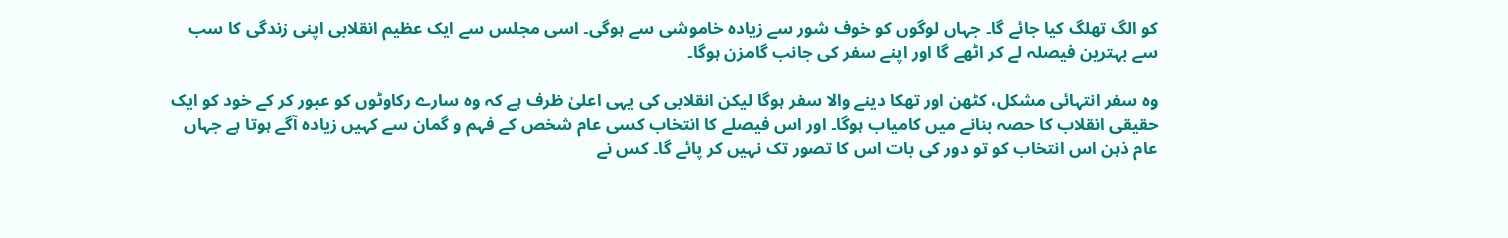کو الگ تھلگ کیا جائے گا۔ جہاں لوگوں کو خوف شور سے زیادہ خاموشی سے ہوگی۔ اسی مجلس سے ایک عظیم انقلابی اپنی زندگی کا سب سے بہترین فیصلہ لے کر اٹھے گا اور اپنے سفر کی جانب گامزن ہوگا۔

وہ سفر انتہائی مشکل، کٹھن اور تھکا دینے والا سفر ہوگا لیکن انقلابی کی یہی اعلیٰ ظرف ہے کہ وہ سارے رکاوٹوں کو عبور کر کے خود کو ایک حقیقی انقلاب کا حصہ بنانے میں کامیاب ہوگا۔ اور اس فیصلے کا انتخاب کسی عام شخص کے فہم و گمان سے کہیں زیادہ آگے ہوتا ہے جہاں عام ذہن اس انتخاب کو تو دور کی بات اس کا تصور تک نہیں کر پائے گا۔ کس نے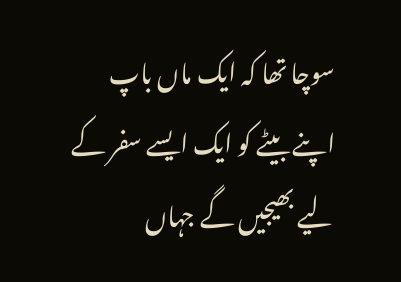سوچا تھا کہ ایک ماں باپ اپنے بیٹے کو ایک ایسے سفر کے لیے بھیجیں گے جہاں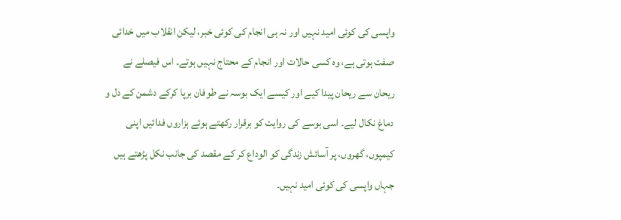واپسی کی کوئی امید نہیں اور نہ ہی انجام کی کوئی خبر، لیکن انقلاب میں خدائی صفت ہوتی ہے، وہ کسی حالات اور انجام کے محتاج نہیں ہوتے۔ اس فیصلے نے ریحان سے ریحان پیدا کیے اور کیسے ایک بوسہ نے طوفان برپا کرکے دشمن کے دل و دماغ نکال لیے۔ اسی بوسے کی روایت کو برقرار رکھتے ہوئے ہزاروں فدائیں اپنی کیمپوں، گھروں، پر آسائش زندگی کو الوداع کر کے مقصد کی جانب نکل پڑھتے ہیں جہاں واپسی کی کوئی امید نہیں۔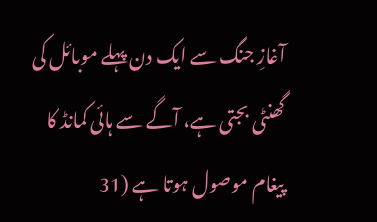آغازِ جنگ سے ایک دن پہلے موبائل کی گھنٹی بجتی ہے، آگے سے ہائی کمانڈ کا پیغام موصول ہوتا ہے (31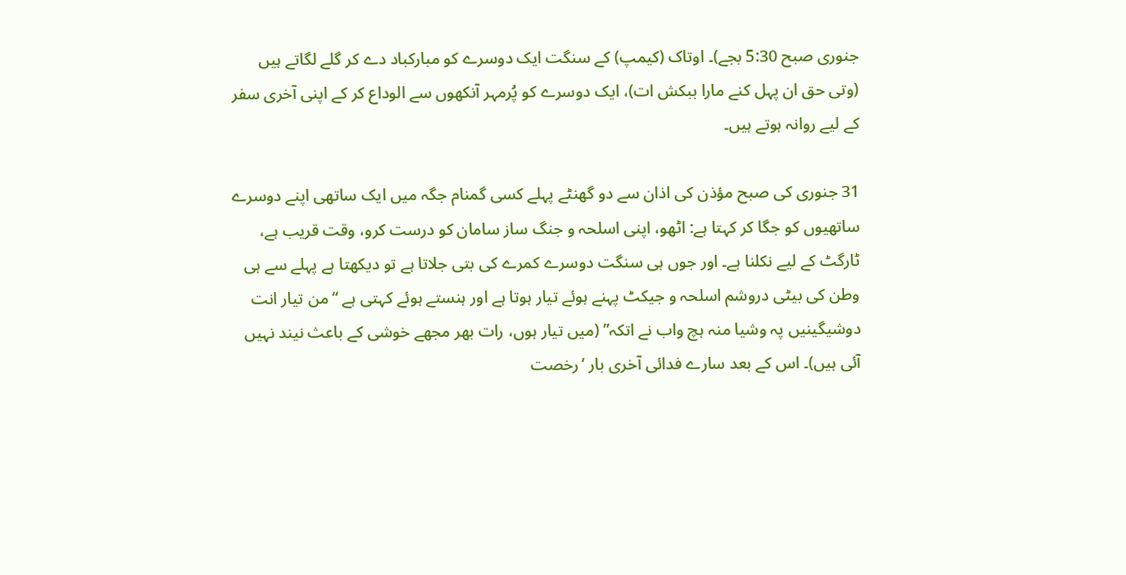جنوری صبح 5:30 بجے)۔ اوتاک (کیمپ) کے سنگت ایک دوسرے کو مبارکباد دے کر گلے لگاتے ہیں (وتی حق ان پہل کنے مارا ببکش ات)، ایک دوسرے کو پُرمہر آنکھوں سے الوداع کر کے اپنی آخری سفر کے لیے روانہ ہوتے ہیں۔

31 جنوری کی صبح مؤذن کی اذان سے دو گھنٹے پہلے کسی گمنام جگہ میں ایک ساتھی اپنے دوسرے ساتھیوں کو جگا کر کہتا ہے: اٹھو، اپنی اسلحہ و جنگ ساز سامان کو درست کرو، وقت قریب ہے، ٹارگٹ کے لیے نکلنا ہے۔ اور جوں ہی سنگت دوسرے کمرے کی بتی جلاتا ہے تو دیکھتا ہے پہلے سے ہی وطن کی بیٹی دروشم اسلحہ و جیکٹ پہنے ہوئے تیار ہوتا ہے اور ہنستے ہوئے کہتی ہے “من تیار انت دوشیگینیں پہ وشیا منہ ہچ واب نے اتکہ” (میں تیار ہوں، رات بھر مجھے خوشی کے باعث نیند نہیں آئی ہیں)۔ اس کے بعد سارے فدائی آخری بار ‘رخصت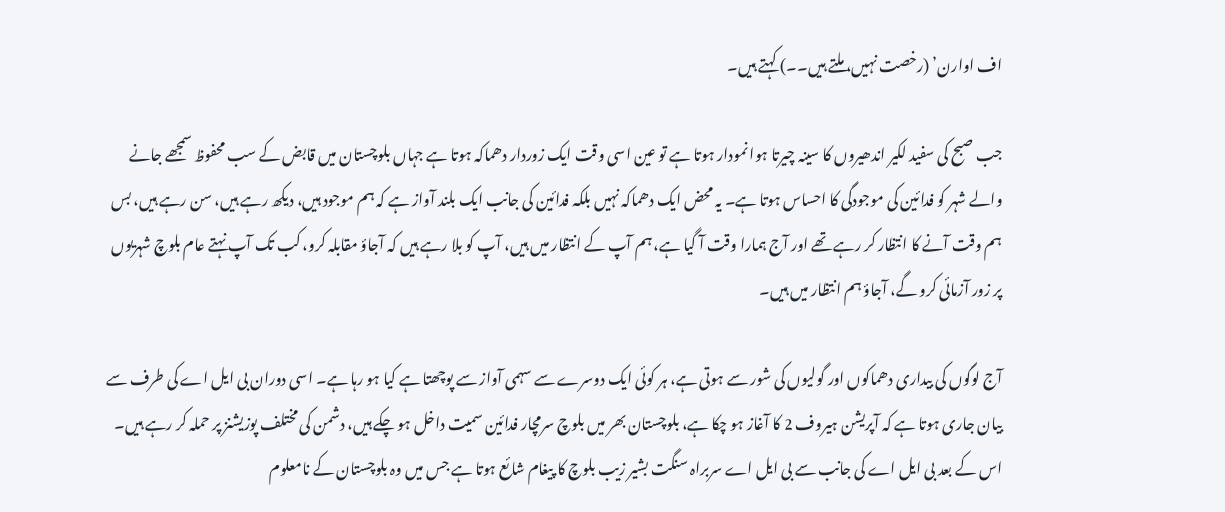اف اوارن’ (رخصت نہیں، ملتے ہیں۔۔) کہتے ہیں۔

جب صبح کی سفید لکیر اندھیروں کا سینہ چیرتا ہوا نمودار ہوتا ہے تو عین اسی وقت ایک زوردار دھماکہ ہوتا ہے جہاں بلوچستان میں قابض کے سب محفوظ سمجھے جانے والے شہر کو فدائین کی موجودگی کا احساس ہوتا ہے۔ یہ محض ایک دھماکہ نہیں بلکہ فدائین کی جانب ایک بلند آواز ہے کہ ہم موجود ہیں، دیکھ رہے ہیں، سن رہے ہیں، بس ہم وقت آنے کا انتظار کر رہے تھے اور آج ہمارا وقت آ گیا ہے، ہم آپ کے انتظار میں ہیں، آپ کو بلا رہے ہیں کہ آجاؤ مقابلہ کرو، کب تک آپ نہتے عام بلوچ شہریوں پر زور آزمائی کرو گے، آجاؤ ہم انتظار میں ہیں۔

آج لوگوں کی بیداری دھماکوں اور گولیوں کی شور سے ہوتی ہے، ہر کوئی ایک دوسرے سے سہمی آواز سے پوچھتا ہے کیا ہو رہا ہے۔ اسی دوران بی ایل اے کی طرف سے بیان جاری ہوتا ہے کہ آپریشن ہیروف 2 کا آغاز ہو چکا ہے، بلوچستان بھر میں بلوچ سرمچار فدائین سمیت داخل ہو چکے ہیں، دشمن کی مختلف پوزیشنز پر حملہ کر رہے ہیں۔ اس کے بعد بی ایل اے کی جانب سے بی ایل اے سربراہ سنگت بشیر زیب بلوچ کا پیغام شائع ہوتا ہے جس میں وہ بلوچستان کے نامعلوم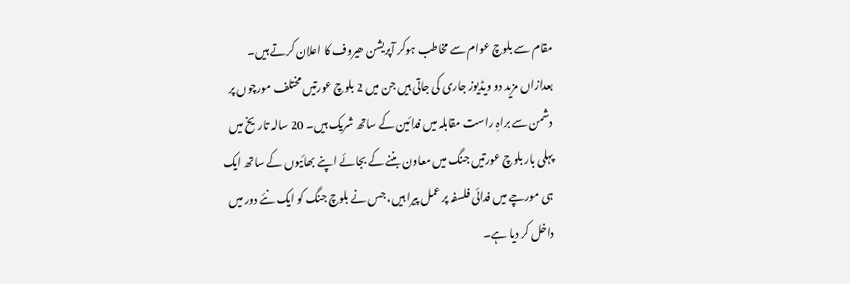مقام سے بلوچ عوام سے مخاطب ہوکر آپریشن ھیروف کا اعلان کرتے ہیں۔ بعدازاں مزید دو ویڈیوز جاری کی جاتی ہیں جن میں 2 بلوچ عورتیں مختلف مورچوں پر دشمن سے براہِ راست مقابلہ میں فدائین کے ساتھ شریک ہیں۔ 20 سالہ تاریخ میں پہلی بار بلوچ عورتیں جنگ میں معاون بننے کے بجائے اپنے بھائیوں کے ساتھ ایک ہی مورچے میں فدائی فلسفہ پر عمل پیرا ہیں، جس نے بلوچ جنگ کو ایک نئے دور میں داخل کر دیا ہے۔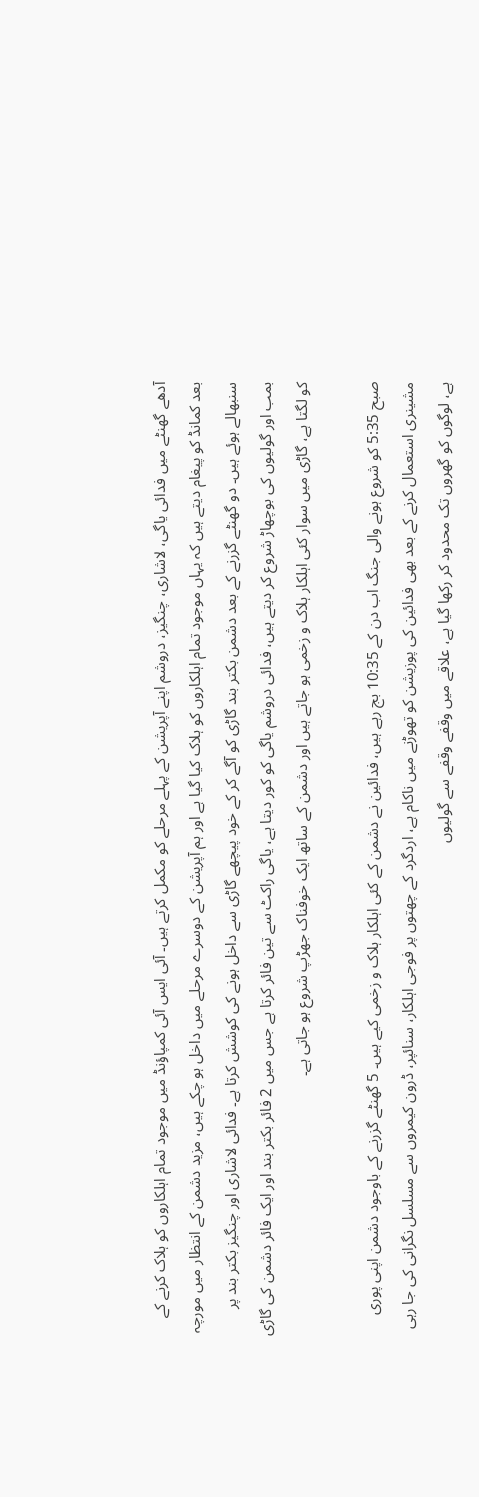آدھے گھنٹے میں فدائی یاگی، لاشاری، چنگیز، دروشم اپنے آپریشن کے پہلے مرحلے کو مکمل کرتے ہیں۔ آئی ایس آئی کمپاؤنڈ میں موجود تمام اہلکاروں کو ہلاک کرنے کے بعد کمانڈ کو پیغام دیتے ہیں کہ یہاں موجود تمام اہلکاروں کو ہلاک کیا گیا ہے اور ہم آپریشن کے دوسرے مرحلے میں داخل ہو چکے ہیں، مزید دشمن کے انتظار میں مورچہ سنبھالے ہوئے ہیں۔ دو گھنٹے گزرنے کے بعد دشمن بکتر بند گاڑی کو آگے کر کے خود پیچھے گاڑی سے داخل ہونے کی کوشش کرتا ہے۔ فدائی لاشاری اور چنگیز بکتر بند پر بمب اور گولیوں کی بوچھاڑ شروع کر دیتے ہیں، فدائی دروشم یاگی کو کور دیتا ہے، یاگی راکٹ سے تین فائر کرتا ہے جس میں 2 فائر بکتر بند اور ایک فائر دشمن کی گاڑی کو لگتا ہے، گاڑی میں سوار کئی اہلکار ہلاک و زخمی ہو جاتے ہیں اور دشمن کے ساتھ ایک خوفناک جھڑپ شروع ہو جاتی ہے۔

صبح 5:35 کو شروع ہونے والی جنگ اب دن کے 10:35 بج رہے ہیں، فدائین نے دشمن کے کئی اہلکار ہلاک و زخمی کیے ہیں۔ 5 گھنٹے گزرنے کے باوجود دشمن اپنی پوری مشینری استعمال کرنے کے بعد بھی فدائین کی پوزیشن کو تھوڑنے میں ناکام ہے، اردگرد کے چھتوں پر فوجی اہلکار، سنائپر، ڈرون کیمروں سے مسلسل نگرانی کی جا رہی ہے، لوگوں کو گھروں تک محدود کر رکھا گیا ہے، علاقے میں وقفے وقفے سے گولیوں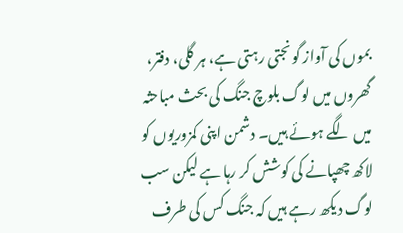بموں کی آواز گونجتی رہتی ہے، ہر گلی، دفتر، گھروں میں لوگ بلوچ جنگ کی بحث مباحثہ میں لگے ہوئے ہیں۔ دشمن اپنی کمزوریوں کو لاکھ چھپانے کی کوشش کر رہا ہے لیکن سب لوگ دیکھ رہے ہیں کہ جنگ کس کی طرف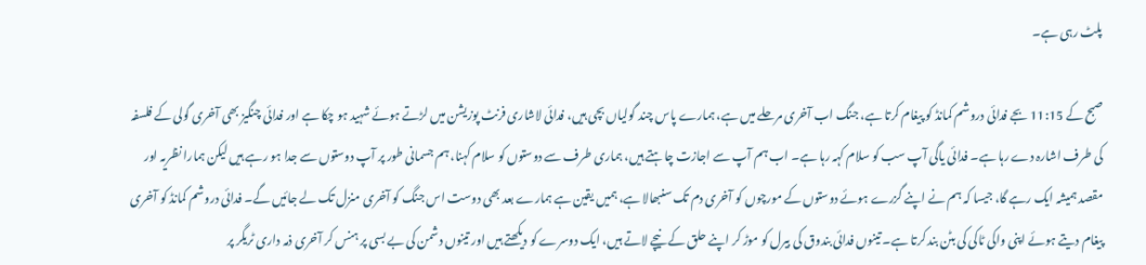پلٹ رہی ہے۔

صبح کے 11:15 بجے فدائی دروشم کمانڈ کو پیغام کرتا ہے، جنگ اب آخری مرحلے میں ہے، ہمارے پاس چند گولیاں بچی ہیں، فدائی لاشاری فرنٹ پوزیشن میں لڑتے ہوئے شہید ہو چکا ہے اور فدائی چنگیز بھی آخری گولی کے فلسفہ کی طرف اشارہ دے رہا ہے۔ فدائی یاگی آپ سب کو سلام کہہ رہا ہے۔ اب ہم آپ سے اجازت چاہتے ہیں، ہماری طرف سے دوستوں کو سلام کہنا، ہم جسمانی طور پر آپ دوستوں سے جدا ہو رہے ہیں لیکن ہمارا نظریہ اور مقصد ہمیشہ ایک رہے گا، جیسا کہ ہم نے اپنے گزرے ہوئے دوستوں کے مورچوں کو آخری دم تک سنبھالا ہے، ہمیں یقین ہے ہمارے بعد بھی دوست اس جنگ کو آخری منزل تک لے جائیں گے۔ فدائی دروشم کمانڈ کو آخری پیغام دیتے ہوئے اپنی واکی ٹاکی کی بٹن بند کرتا ہے۔ تینوں فدائی بندوق کی بیرل کو موڑ کر اپنے حلق کے نیچے لاتے ہیں، ایک دوسرے کو دیکھتے ہیں اور تینوں دشمن کی بے بسی پر ہنس کر آخری ذمہ داری ٹریگر پر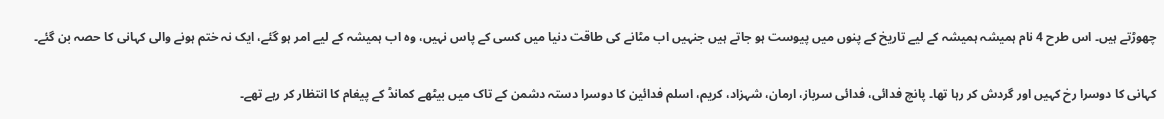چھوڑتے ہیں۔ اس طرح 4 نام ہمیشہ ہمیشہ کے لیے تاریخ کے پنوں میں پیوست ہو جاتے ہیں جنہیں اب مٹانے کی طاقت دنیا میں کسی کے پاس نہیں، وہ اب ہمیشہ کے لیے امر ہو گئے، ایک نہ ختم ہونے والی کہانی کا حصہ بن گئے۔

کہانی کا دوسرا رخ کہیں اور گردش کر رہا تھا۔ پانچ فدائی، فدائی سرباز، ارمان، شہزاد، کریم، اسلم فدائین کا دوسرا دستہ دشمن کے تاک میں بیٹھے کمانڈ کے پیغام کا انتظار کر رہے تھے۔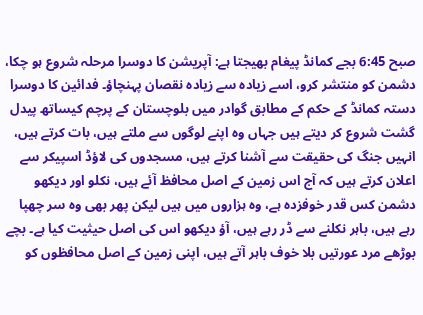صبح 6:45 بجے کمانڈ پیغام بھیجتا ہے: آپریشن کا دوسرا مرحلہ شروع ہو چکا، دشمن کو منتشر کرو، اسے زیادہ سے زیادہ نقصان پہنچاؤ۔ فدائین کا دوسرا دستہ کمانڈ کے حکم کے مطابق گوادر میں بلوچستان کے پرچم کیساتھ پیدل گشت شروع کر دیتے ہیں جہاں وہ اپنے لوگوں سے ملتے ہیں، بات کرتے ہیں، انہیں جنگ کی حقیقت سے آشنا کرتے ہیں، مسجدوں کی لاؤڈ اسپیکر سے اعلان کرتے ہیں کہ آج اس زمین کے اصل محافظ آئے ہیں، نکلو اور دیکھو دشمن کس قدر خوفزدہ ہے، وہ ہزاروں میں ہیں لیکن پھر بھی وہ سر چھپا رہے ہیں، باہر نکلنے سے ڈر رہے ہیں، آؤ دیکھو اس کی اصل حیثیت کیا ہے۔ بچے بوڑھے مرد عورتیں بلا خوف باہر آتے ہیں، اپنی زمین کے اصل محافظوں کو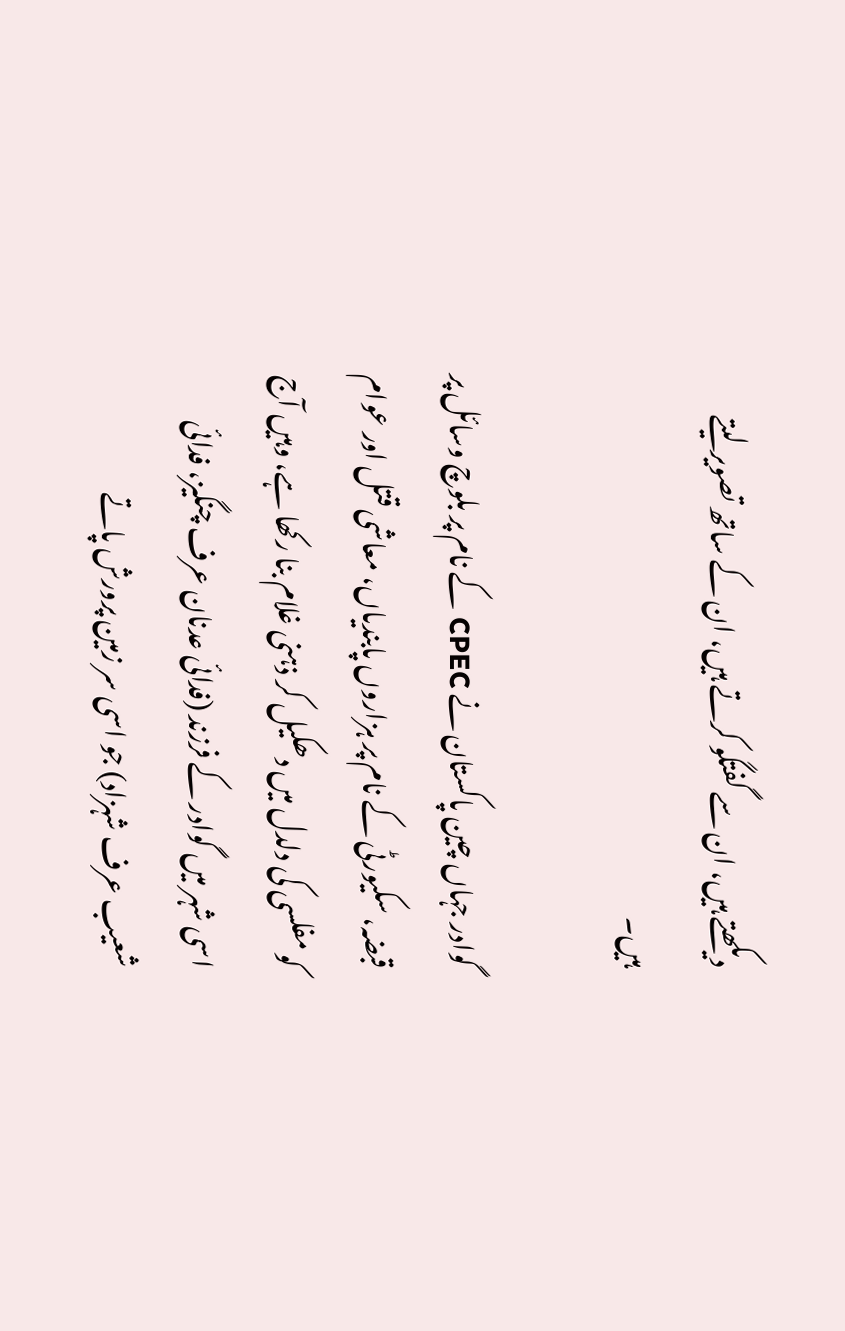دیکھتے ہیں، ان سے گفتگو کرتے ہیں، ان کے ساتھ تصویر لیتے ہیں۔

گوادر جہاں چین پاکستان نے CPEC کے نام پر بلوچ وسائل پر قبضہ، سکیورٹی کے نام پر ہزاروں پابندیاں، معاشی قتل اور عوام کو مفلسی کی دلدل میں دھکیل کر ذہنی غلام بنا رکھا ہے، وہیں آج اسی شہر میں گوادر کے فرزند (فدائی عدنان عرف چنگیز، فدائی شعیب عرف شہزاد) جو اسی سر زمین پرورش پاتے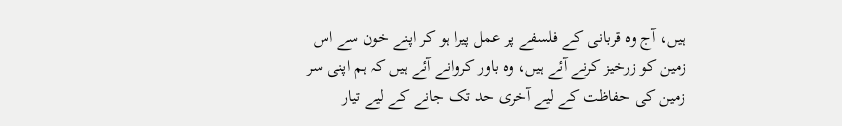ہیں، آج وہ قربانی کے فلسفے پر عمل پیرا ہو کر اپنے خون سے اس زمین کو زرخیز کرنے آئے ہیں، وہ باور کروانے آئے ہیں کہ ہم اپنی سر زمین کی حفاظت کے لیے آخری حد تک جانے کے لیے تیار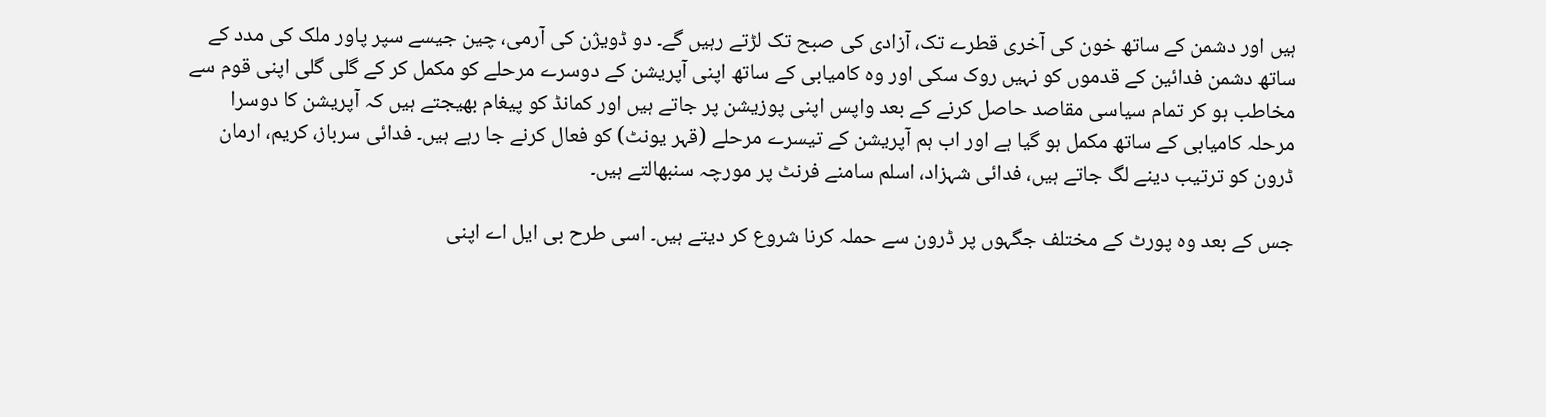ہیں اور دشمن کے ساتھ خون کی آخری قطرے تک، آزادی کی صبح تک لڑتے رہیں گے۔ دو ڈویژن کی آرمی، چین جیسے سپر پاور ملک کی مدد کے ساتھ دشمن فدائین کے قدموں کو نہیں روک سکی اور وہ کامیابی کے ساتھ اپنی آپریشن کے دوسرے مرحلے کو مکمل کر کے گلی گلی اپنی قوم سے مخاطب ہو کر تمام سیاسی مقاصد حاصل کرنے کے بعد واپس اپنی پوزیشن پر جاتے ہیں اور کمانڈ کو پیغام بھیجتے ہیں کہ آپریشن کا دوسرا مرحلہ کامیابی کے ساتھ مکمل ہو گیا ہے اور اب ہم آپریشن کے تیسرے مرحلے (قہر یونٹ) کو فعال کرنے جا رہے ہیں۔ فدائی سرباز، کریم، ارمان ڈرون کو ترتیب دینے لگ جاتے ہیں، فدائی شہزاد، اسلم سامنے فرنٹ پر مورچہ سنبھالتے ہیں۔

جس کے بعد وہ پورٹ کے مختلف جگہوں پر ڈرون سے حملہ کرنا شروع کر دیتے ہیں۔ اسی طرح بی ایل اے اپنی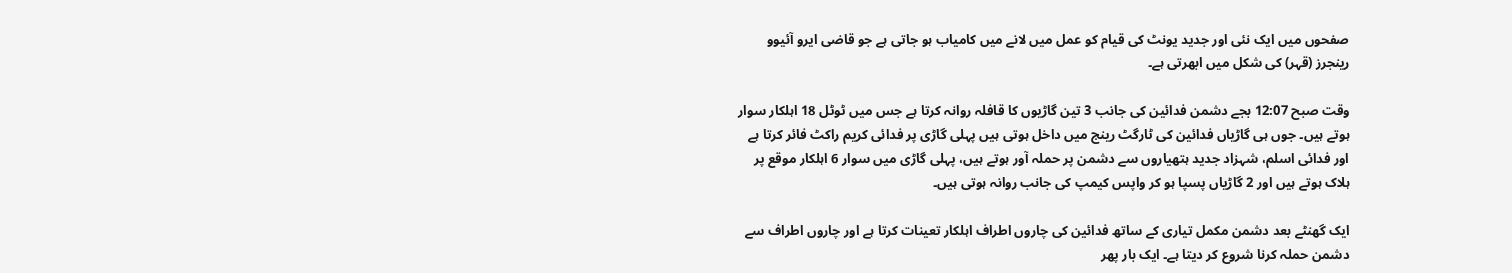صفحوں میں ایک نئی اور جدید یونٹ کی قیام کو عمل میں لانے میں کامیاب ہو جاتی ہے جو قاضی ایرو آئیوو رینجرز (قہر) کی شکل میں ابھرتی ہے۔

وقت صبح 12:07 بجے دشمن فدائین کی جانب 3 تین گاڑیوں کا قافلہ روانہ کرتا ہے جس میں ٹوٹل 18 اہلکار سوار ہوتے ہیں۔ جوں ہی گاڑیاں فدائین کی ٹارگٹ رینج میں داخل ہوتی ہیں پہلی گاڑی پر فدائی کریم راکٹ فائر کرتا ہے اور فدائی اسلم، شہزاد جدید ہتھیاروں سے دشمن پر حملہ آور ہوتے ہیں، پہلی گاڑی میں سوار 6 اہلکار موقع پر ہلاک ہوتے ہیں اور 2 گاڑیاں پسپا ہو کر واپس کیمپ کی جانب روانہ ہوتی ہیں۔

ایک گھنٹے بعد دشمن مکمل تیاری کے ساتھ فدائین کی چاروں اطراف اہلکار تعینات کرتا ہے اور چاروں اطراف سے دشمن حملہ کرنا شروع کر دیتا ہے۔ ایک بار پھر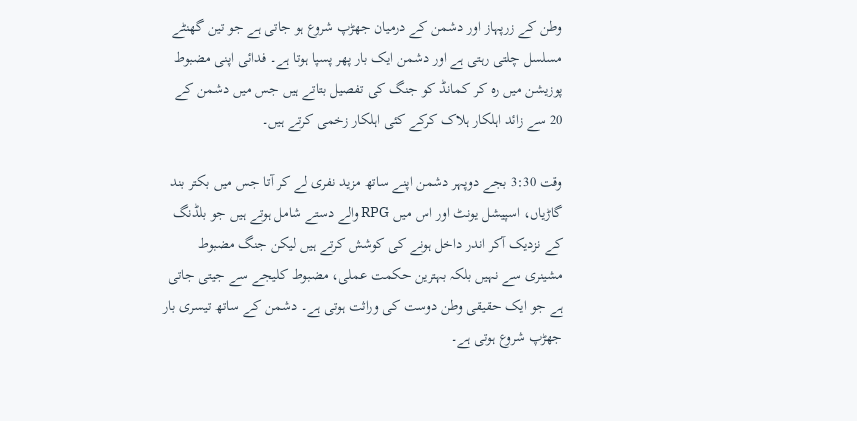وطن کے زرپہاز اور دشمن کے درمیان جھڑپ شروع ہو جاتی ہے جو تین گھنٹے مسلسل چلتی رہتی ہے اور دشمن ایک بار پھر پسپا ہوتا ہے۔ فدائی اپنی مضبوط پوزیشن میں رہ کر کمانڈ کو جنگ کی تفصیل بتاتے ہیں جس میں دشمن کے 20 سے زائد اہلکار ہلاک کرکے کئی اہلکار زخمی کرتے ہیں۔

وقت 3:30 بجے دوپہر دشمن اپنے ساتھ مزید نفری لے کر آتا جس میں بکتر بند گاڑیاں، اسپیشل یونٹ اور اس میں RPG والے دستے شامل ہوتے ہیں جو بلڈنگ کے نزدیک آکر اندر داخل ہونے کی کوشش کرتے ہیں لیکن جنگ مضبوط مشینری سے نہیں بلکہ بہترین حکمت عملی، مضبوط کلیجے سے جیتی جاتی ہے جو ایک حقیقی وطن دوست کی وراثت ہوتی ہے۔ دشمن کے ساتھ تیسری بار جھڑپ شروع ہوتی ہے۔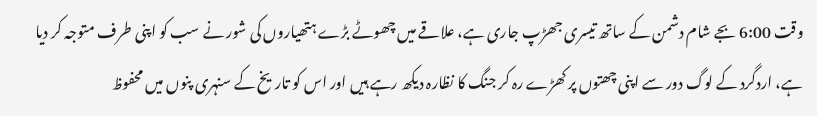وقت 6:00 بجے شام دشمن کے ساتھ تیسری جھڑپ جاری ہے، علاقے میں چھوٹے بڑے ہتھیاروں کی شور نے سب کو اپنی طرف متوجہ کر دیا ہے، اردگرد کے لوگ دور سے اپنی چھتوں پر کھڑے رہ کر جنگ کا نظارہ دیکھ رہے ہیں اور اس کو تاریخ کے سنہری پنوں میں محفوظ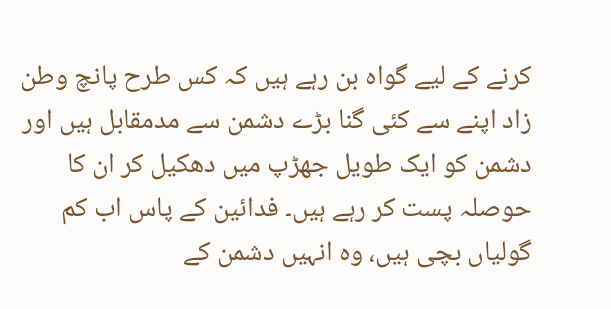کرنے کے لیے گواہ بن رہے ہیں کہ کس طرح پانچ وطن زاد اپنے سے کئی گنا بڑے دشمن سے مدمقابل ہیں اور دشمن کو ایک طویل جھڑپ میں دھکیل کر ان کا حوصلہ پست کر رہے ہیں۔ فدائین کے پاس اب کم گولیاں بچی ہیں، وہ انہیں دشمن کے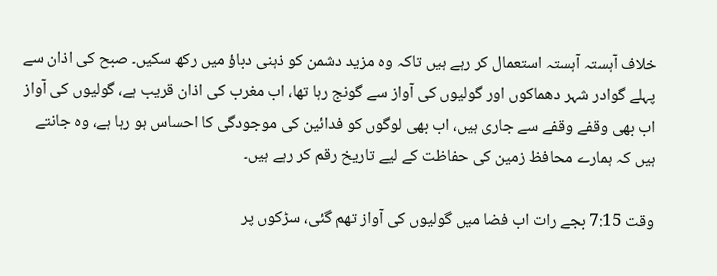خلاف آہستہ آہستہ استعمال کر رہے ہیں تاکہ وہ مزید دشمن کو ذہنی دباؤ میں رکھ سکیں۔ صبح کی اذان سے پہلے گوادر شہر دھماکوں اور گولیوں کی آواز سے گونج رہا تھا، اب مغرب کی اذان قریب ہے، گولیوں کی آواز اب بھی وقفے وقفے سے جاری ہیں، اب بھی لوگوں کو فدائین کی موجودگی کا احساس ہو رہا ہے، وہ جانتے ہیں کہ ہمارے محافظ زمین کی حفاظت کے لیے تاریخ رقم کر رہے ہیں۔

وقت 7:15 بجے رات اب فضا میں گولیوں کی آواز تھم گئی، سڑکوں پر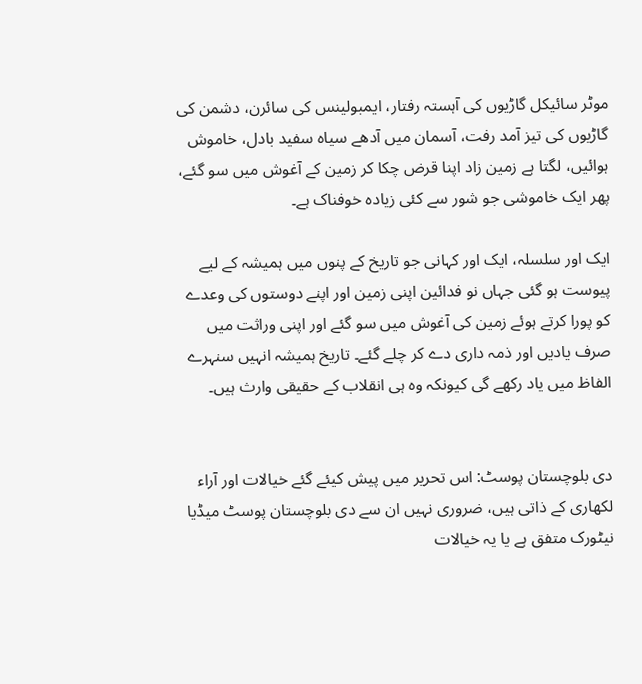موٹر سائیکل گاڑیوں کی آہستہ رفتار، ایمبولینس کی سائرن، دشمن کی گاڑیوں کی تیز آمد رفت، آسمان میں آدھے سیاہ سفید بادل، خاموش ہوائیں، لگتا ہے زمین زاد اپنا قرض چکا کر زمین کے آغوش میں سو گئے، پھر ایک خاموشی جو شور سے کئی زیادہ خوفناک ہے۔

ایک اور سلسلہ، ایک اور کہانی جو تاریخ کے پنوں میں ہمیشہ کے لیے پیوست ہو گئی جہاں نو فدائین اپنی زمین اور اپنے دوستوں کی وعدے کو پورا کرتے ہوئے زمین کی آغوش میں سو گئے اور اپنی وراثت میں صرف یادیں اور ذمہ داری دے کر چلے گئے۔ تاریخ ہمیشہ انہیں سنہرے الفاظ میں یاد رکھے گی کیونکہ وہ ہی انقلاب کے حقیقی وارث ہیں۔


دی بلوچستان پوسٹ: اس تحریر میں پیش کیئے گئے خیالات اور آراء لکھاری کے ذاتی ہیں، ضروری نہیں ان سے دی بلوچستان پوسٹ میڈیا نیٹورک متفق ہے یا یہ خیالات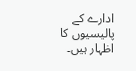ادارے کے پالیسیوں کا اظہار ہیں۔